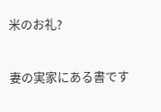米のお礼?

妻の実家にある書です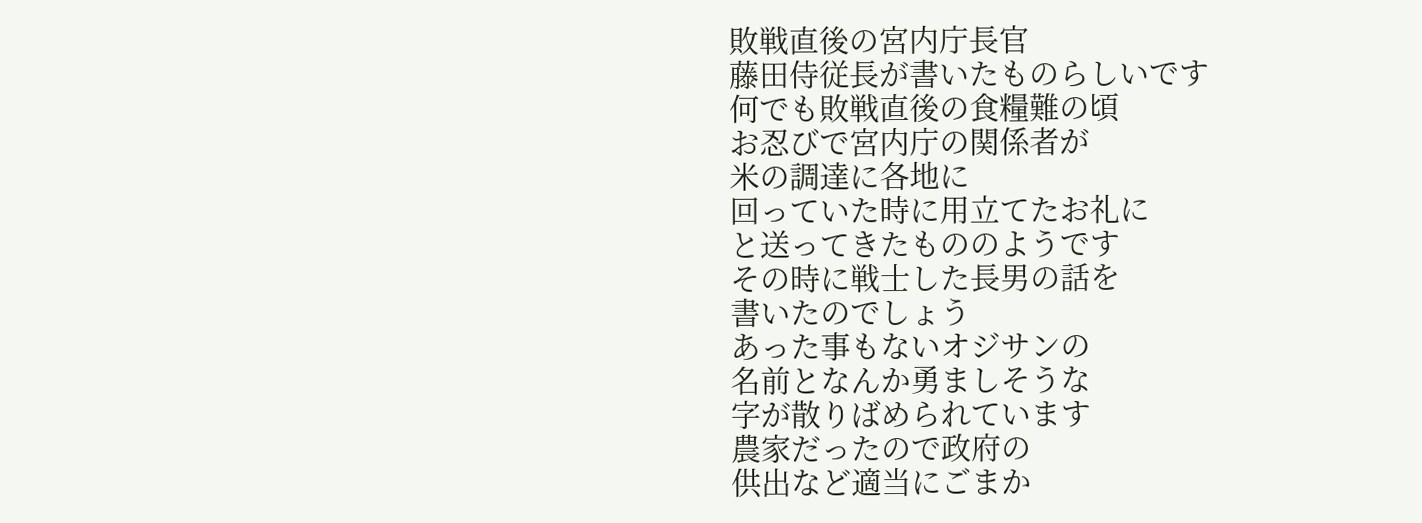敗戦直後の宮内庁長官
藤田侍従長が書いたものらしいです
何でも敗戦直後の食糧難の頃
お忍びで宮内庁の関係者が
米の調達に各地に
回っていた時に用立てたお礼に
と送ってきたもののようです
その時に戦士した長男の話を
書いたのでしょう
あった事もないオジサンの
名前となんか勇ましそうな
字が散りばめられています
農家だったので政府の
供出など適当にごまか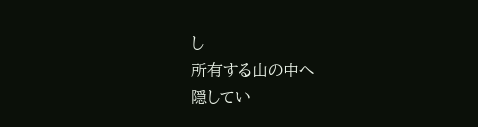し
所有する山の中へ
隠してい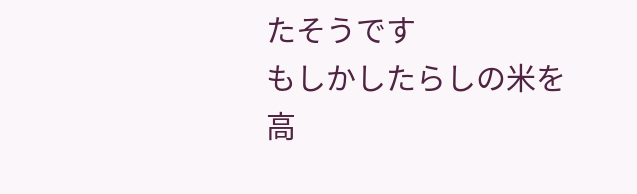たそうです
もしかしたらしの米を
高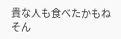貴な人も食べたかもね
そん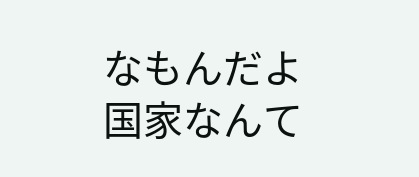なもんだよ
国家なんて